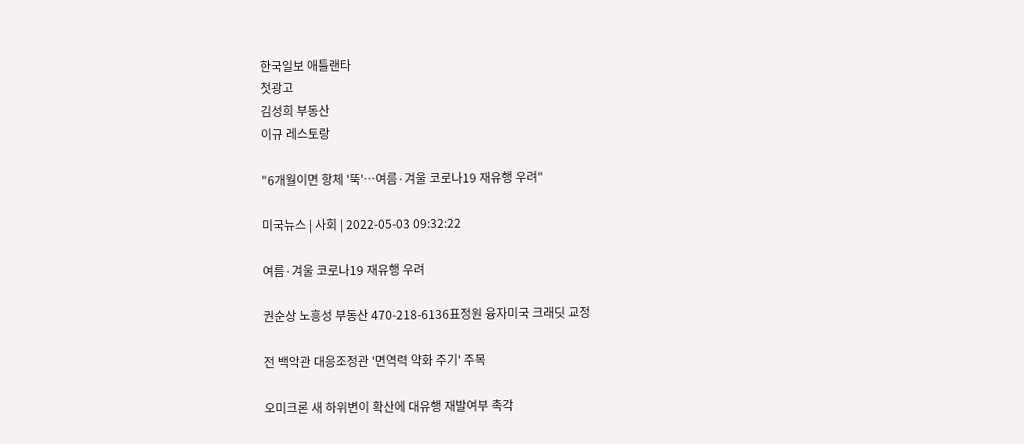한국일보 애틀랜타
첫광고
김성희 부동산
이규 레스토랑

"6개월이면 항체 '뚝'…여름·겨울 코로나19 재유행 우려"

미국뉴스 | 사회 | 2022-05-03 09:32:22

여름·겨울 코로나19 재유행 우려

권순상 노흥성 부동산 470-218-6136표정원 융자미국 크래딧 교정

전 백악관 대응조정관 '면역력 약화 주기' 주목

오미크론 새 하위변이 확산에 대유행 재발여부 촉각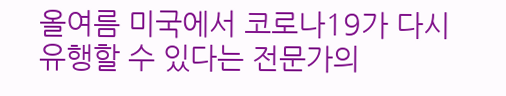올여름 미국에서 코로나19가 다시 유행할 수 있다는 전문가의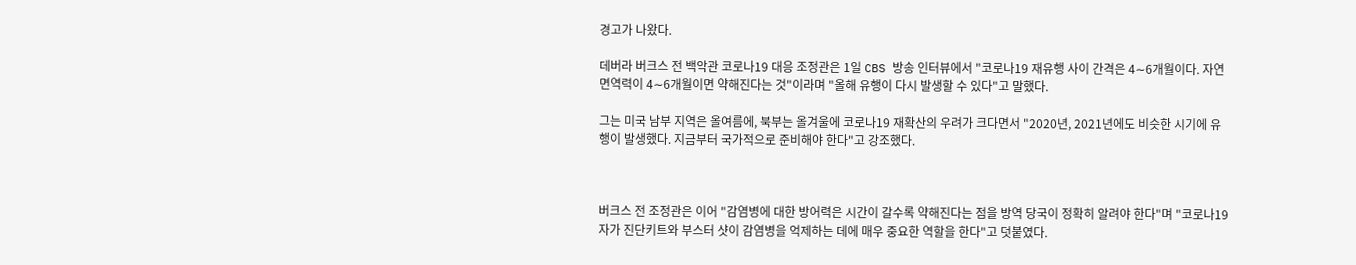경고가 나왔다.

데버라 버크스 전 백악관 코로나19 대응 조정관은 1일 CBS 방송 인터뷰에서 "코로나19 재유행 사이 간격은 4∼6개월이다. 자연 면역력이 4∼6개월이면 약해진다는 것"이라며 "올해 유행이 다시 발생할 수 있다"고 말했다.

그는 미국 남부 지역은 올여름에, 북부는 올겨울에 코로나19 재확산의 우려가 크다면서 "2020년, 2021년에도 비슷한 시기에 유행이 발생했다. 지금부터 국가적으로 준비해야 한다"고 강조했다.



버크스 전 조정관은 이어 "감염병에 대한 방어력은 시간이 갈수록 약해진다는 점을 방역 당국이 정확히 알려야 한다"며 "코로나19 자가 진단키트와 부스터 샷이 감염병을 억제하는 데에 매우 중요한 역할을 한다"고 덧붙였다.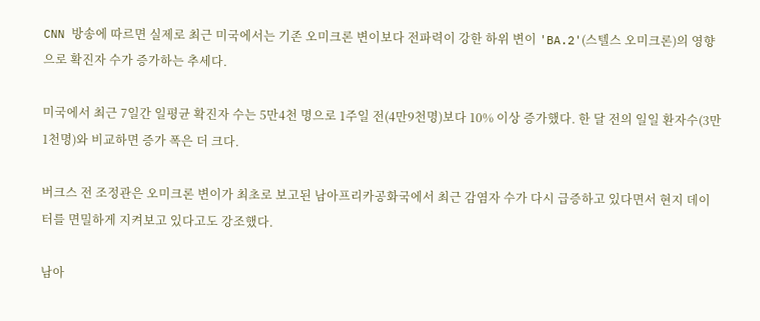CNN 방송에 따르면 실제로 최근 미국에서는 기존 오미크론 변이보다 전파력이 강한 하위 변이 'BA.2'(스텔스 오미크론)의 영향으로 확진자 수가 증가하는 추세다.

미국에서 최근 7일간 일평균 확진자 수는 5만4천 명으로 1주일 전(4만9천명)보다 10% 이상 증가했다. 한 달 전의 일일 환자수(3만1천명)와 비교하면 증가 폭은 더 크다.

버크스 전 조정관은 오미크론 변이가 최초로 보고된 남아프리카공화국에서 최근 감염자 수가 다시 급증하고 있다면서 현지 데이터를 면밀하게 지켜보고 있다고도 강조했다.

남아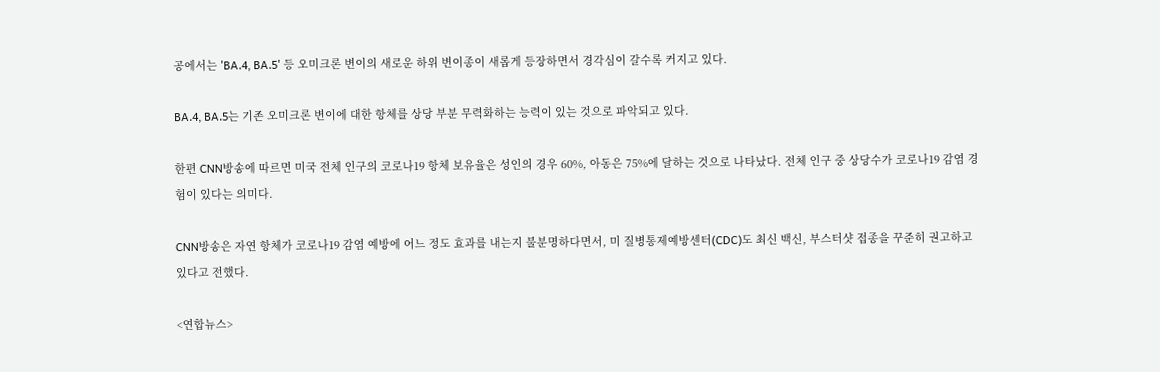공에서는 'BA.4, BA.5' 등 오미크론 변이의 새로운 하위 변이종이 새롭게 등장하면서 경각심이 갈수록 커지고 있다.

BA.4, BA.5는 기존 오미크론 변이에 대한 항체를 상당 부분 무력화하는 능력이 있는 것으로 파악되고 있다.

한편 CNN방송에 따르면 미국 전체 인구의 코로나19 항체 보유율은 성인의 경우 60%, 아동은 75%에 달하는 것으로 나타났다. 전체 인구 중 상당수가 코로나19 감염 경험이 있다는 의미다.

CNN방송은 자연 항체가 코로나19 감염 예방에 어느 정도 효과를 내는지 불분명하다면서, 미 질병통제예방센터(CDC)도 최신 백신, 부스터샷 접종을 꾸준히 권고하고 있다고 전했다.

<연합뉴스>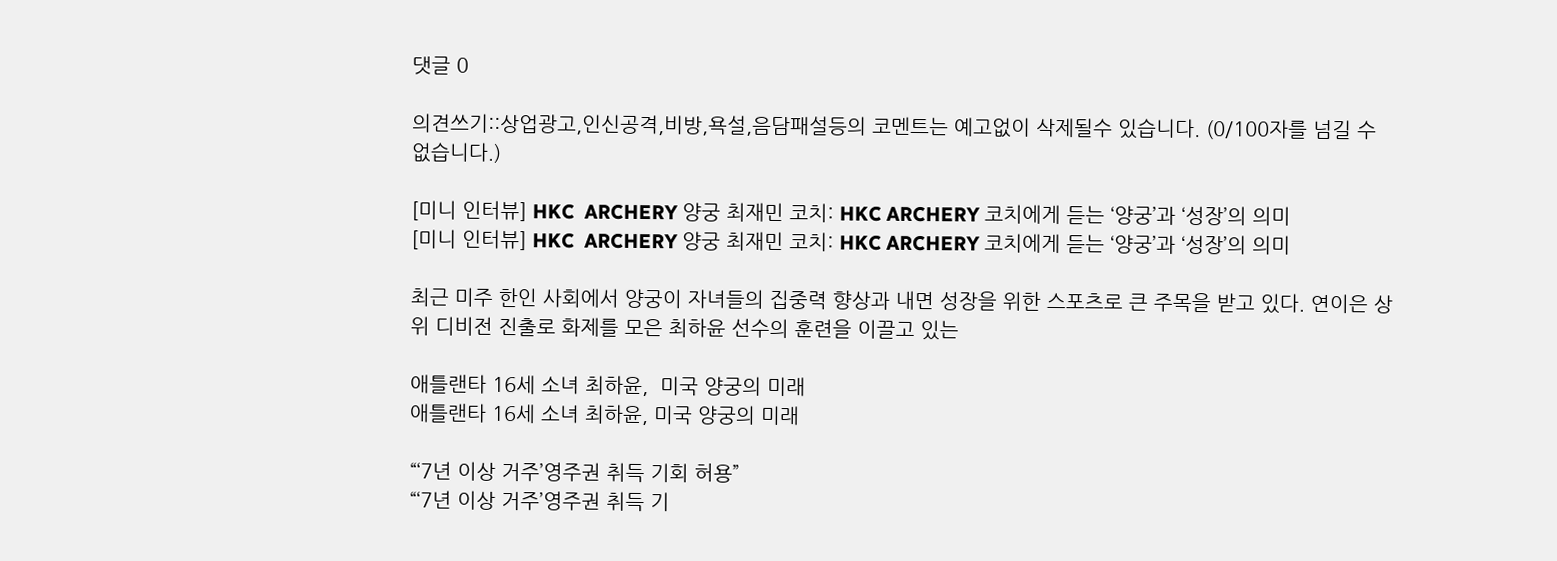댓글 0

의견쓰기::상업광고,인신공격,비방,욕설,음담패설등의 코멘트는 예고없이 삭제될수 있습니다. (0/100자를 넘길 수 없습니다.)

[미니 인터뷰] HKC  ARCHERY 양궁 최재민 코치: HKC ARCHERY 코치에게 듣는 ‘양궁’과 ‘성장’의 의미
[미니 인터뷰] HKC  ARCHERY 양궁 최재민 코치: HKC ARCHERY 코치에게 듣는 ‘양궁’과 ‘성장’의 의미

최근 미주 한인 사회에서 양궁이 자녀들의 집중력 향상과 내면 성장을 위한 스포츠로 큰 주목을 받고 있다. 연이은 상위 디비전 진출로 화제를 모은 최하윤 선수의 훈련을 이끌고 있는

애틀랜타 16세 소녀 최하윤,  미국 양궁의 미래
애틀랜타 16세 소녀 최하윤, 미국 양궁의 미래

“‘7년 이상 거주’영주권 취득 기회 허용”
“‘7년 이상 거주’영주권 취득 기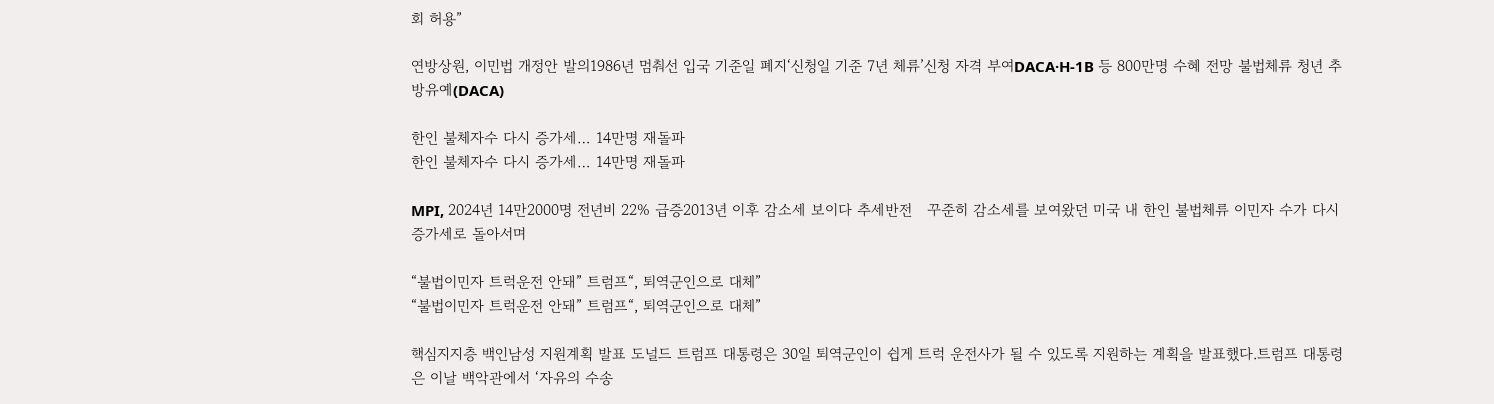회 허용”

연방상원, 이민법 개정안 발의1986년 멈춰선 입국 기준일 폐지‘신청일 기준 7년 체류’신청 자격 부여DACA·H-1B 등 800만명 수혜 전망 불법체류 청년 추방유예(DACA)

한인 불체자수 다시 증가세… 14만명 재돌파
한인 불체자수 다시 증가세… 14만명 재돌파

MPI, 2024년 14만2000명 전년비 22% 급증2013년 이후 감소세 보이다 추세반전   꾸준히 감소세를 보여왔던 미국 내 한인 불법체류 이민자 수가 다시 증가세로 돌아서며

“불법이민자 트럭운전 안돼” 트럼프“, 퇴역군인으로 대체”
“불법이민자 트럭운전 안돼” 트럼프“, 퇴역군인으로 대체”

핵심지지층 백인남성 지원계획 발표 도널드 트럼프 대통령은 30일 퇴역군인이 쉽게 트럭 운전사가 될 수 있도록 지원하는 계획을 발표했다.트럼프 대통령은 이날 백악관에서 ‘자유의 수송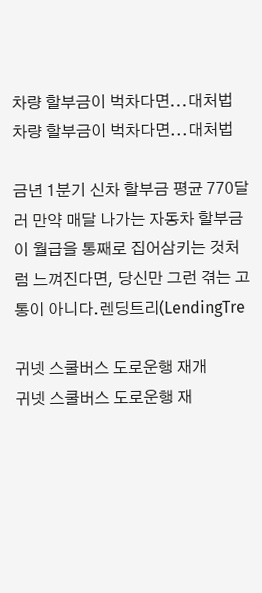차량 할부금이 벅차다면...대처법
차량 할부금이 벅차다면...대처법

금년 1분기 신차 할부금 평균 770달러 만약 매달 나가는 자동차 할부금이 월급을 통째로 집어삼키는 것처럼 느껴진다면, 당신만 그런 겪는 고통이 아니다.렌딩트리(LendingTre

귀넷 스쿨버스 도로운행 재개
귀넷 스쿨버스 도로운행 재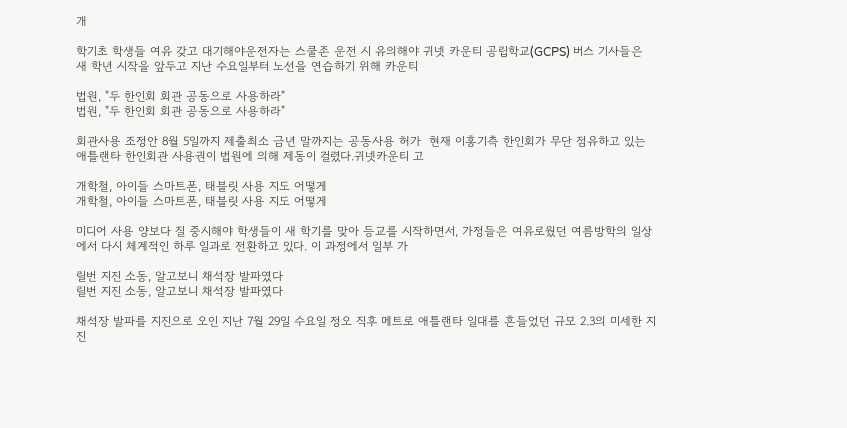개

학기초 학생들 여유 갖고 대기해야운전자는 스쿨존 운전 시 유의해야 귀넷 카운티 공립학교(GCPS) 버스 기사들은 새 학년 시작을 앞두고 지난 수요일부터 노선을 연습하기 위해 카운티

법원, "두 한인회 회관 공동으로 사용하라"
법원, "두 한인회 회관 공동으로 사용하라"

회관사용 조정안 8월 5일까지 제출최소 금년 말까지는 공동사용 허가  현재 이홍기측 한인회가 무단 점유하고 있는 애틀랜타 한인회관 사용권이 법원에 의해 제동이 걸렸다.귀넷카운티 고

개학철, 아이들 스마트폰, 태블릿 사용 지도 어떻게
개학철, 아이들 스마트폰, 태블릿 사용 지도 어떻게

미디어 사용 양보다 질 중시해야 학생들이 새 학기를 맞아 등교를 시작하면서, 가정들은 여유로웠던 여름방학의 일상에서 다시 체계적인 하루 일과로 전환하고 있다. 이 과정에서 일부 가

릴번 지진 소동, 알고보니 채석장 발파였다
릴번 지진 소동, 알고보니 채석장 발파였다

채석장 발파를 지진으로 오인 지난 7월 29일 수요일 정오 직후 메트로 애틀랜타 일대를 흔들었던 규모 2.3의 미세한 지진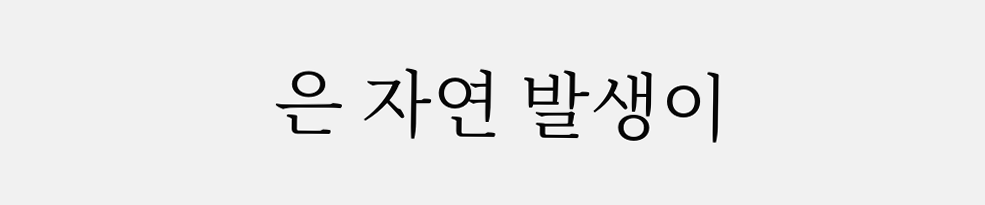은 자연 발생이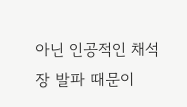아닌 인공적인 채석장 발파 때문이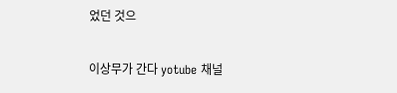었던 것으

이상무가 간다 yotube 채널